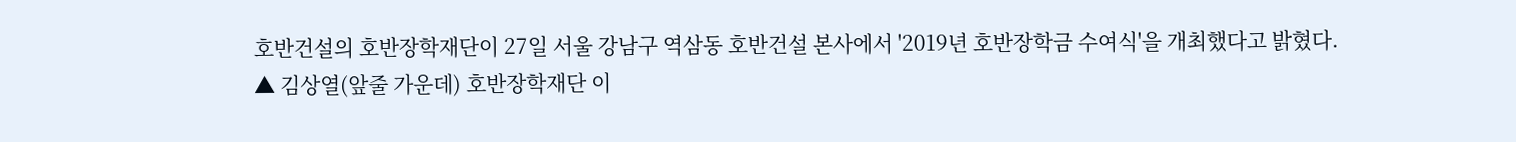호반건설의 호반장학재단이 27일 서울 강남구 역삼동 호반건설 본사에서 '2019년 호반장학금 수여식'을 개최했다고 밝혔다.
▲ 김상열(앞줄 가운데) 호반장학재단 이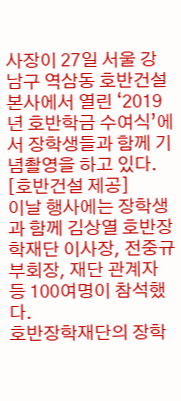사장이 27일 서울 강남구 역삼동 호반건설 본사에서 열린 ‘2019년 호반학금 수여식’에서 장학생들과 함께 기념촬영을 하고 있다. [호반건설 제공]
이날 행사에는 장학생과 함께 김상열 호반장학재단 이사장, 전중규 부회장, 재단 관계자 등 100여명이 참석했다.
호반장학재단의 장학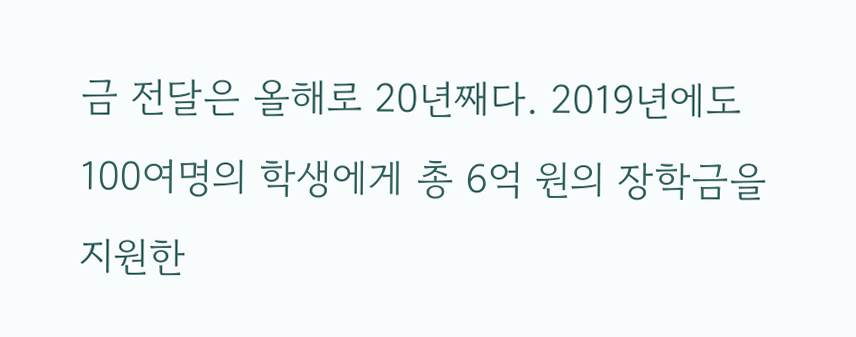금 전달은 올해로 20년째다. 2019년에도 100여명의 학생에게 총 6억 원의 장학금을 지원한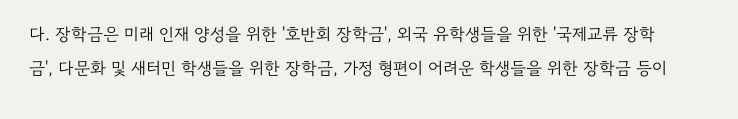다. 장학금은 미래 인재 양성을 위한 '호반회 장학금', 외국 유학생들을 위한 '국제교류 장학금', 다문화 및 새터민 학생들을 위한 장학금, 가정 형편이 어려운 학생들을 위한 장학금 등이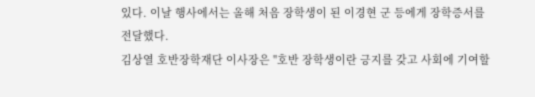있다. 이날 행사에서는 올해 처음 장학생이 된 이경현 군 등에게 장학증서를 전달했다.
김상열 호반장학재단 이사장은 "호반 장학생이란 긍지를 갖고 사회에 기여할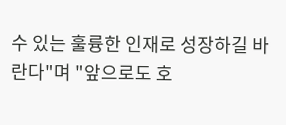수 있는 훌륭한 인재로 성장하길 바란다"며 "앞으로도 호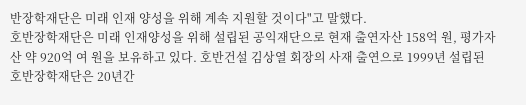반장학재단은 미래 인재 양성을 위해 계속 지원할 것이다"고 말했다.
호반장학재단은 미래 인재양성을 위해 설립된 공익재단으로 현재 출연자산 158억 원, 평가자산 약 920억 여 원을 보유하고 있다. 호반건설 김상열 회장의 사재 출연으로 1999년 설립된 호반장학재단은 20년간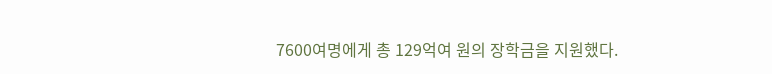7600여명에게 총 129억여 원의 장학금을 지원했다.